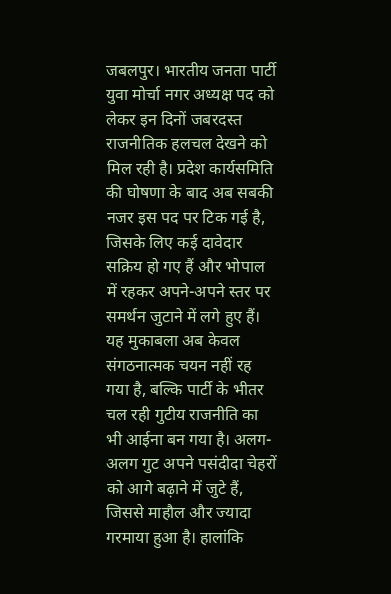जबलपुर। भारतीय जनता पार्टी युवा मोर्चा नगर अध्यक्ष पद को लेकर इन दिनों जबरदस्त राजनीतिक हलचल देखने को मिल रही है। प्रदेश कार्यसमिति की घोषणा के बाद अब सबकी नजर इस पद पर टिक गई है, जिसके लिए कई दावेदार सक्रिय हो गए हैं और भोपाल में रहकर अपने-अपने स्तर पर समर्थन जुटाने में लगे हुए हैं।
यह मुकाबला अब केवल संगठनात्मक चयन नहीं रह गया है, बल्कि पार्टी के भीतर चल रही गुटीय राजनीति का भी आईना बन गया है। अलग-अलग गुट अपने पसंदीदा चेहरों को आगे बढ़ाने में जुटे हैं, जिससे माहौल और ज्यादा गरमाया हुआ है। हालांकि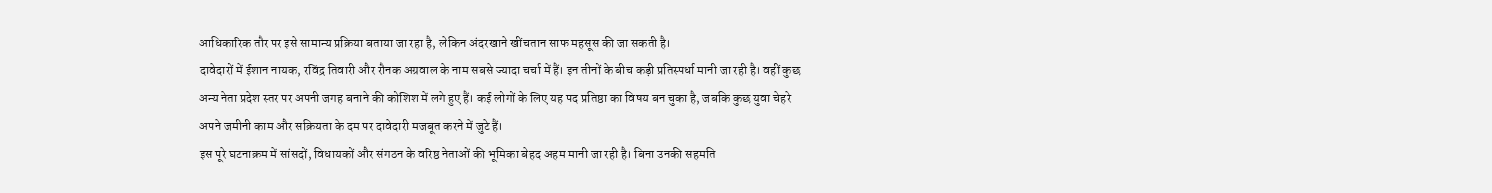आधिकारिक तौर पर इसे सामान्य प्रक्रिया बताया जा रहा है, लेकिन अंदरखाने खींचतान साफ महसूस की जा सकती है।
दावेदारों में ईशान नायक, रविंद्र तिवारी और रौनक अग्रवाल के नाम सबसे ज्यादा चर्चा में हैं। इन तीनों के बीच कड़ी प्रतिस्पर्धा मानी जा रही है। वहीं कुछ अन्य नेता प्रदेश स्तर पर अपनी जगह बनाने की कोशिश में लगे हुए हैं। कई लोगों के लिए यह पद प्रतिष्ठा का विषय बन चुका है, जबकि कुछ युवा चेहरे अपने जमीनी काम और सक्रियता के दम पर दावेदारी मजबूत करने में जुटे हैं।
इस पूरे घटनाक्रम में सांसदों, विधायकों और संगठन के वरिष्ठ नेताओं की भूमिका बेहद अहम मानी जा रही है। बिना उनकी सहमति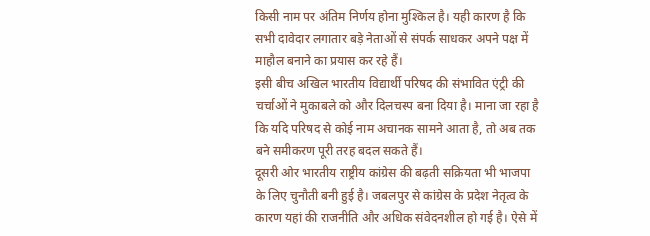किसी नाम पर अंतिम निर्णय होना मुश्किल है। यही कारण है कि सभी दावेदार लगातार बड़े नेताओं से संपर्क साधकर अपने पक्ष में माहौल बनाने का प्रयास कर रहे हैं।
इसी बीच अखिल भारतीय विद्यार्थी परिषद की संभावित एंट्री की चर्चाओं ने मुकाबले को और दिलचस्प बना दिया है। माना जा रहा है कि यदि परिषद से कोई नाम अचानक सामने आता है, तो अब तक बने समीकरण पूरी तरह बदल सकते हैं।
दूसरी ओर भारतीय राष्ट्रीय कांग्रेस की बढ़ती सक्रियता भी भाजपा के लिए चुनौती बनी हुई है। जबलपुर से कांग्रेस के प्रदेश नेतृत्व के कारण यहां की राजनीति और अधिक संवेदनशील हो गई है। ऐसे में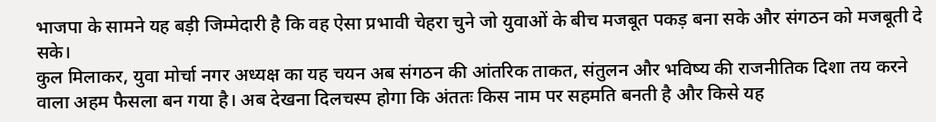भाजपा के सामने यह बड़ी जिम्मेदारी है कि वह ऐसा प्रभावी चेहरा चुने जो युवाओं के बीच मजबूत पकड़ बना सके और संगठन को मजबूती दे सके।
कुल मिलाकर, युवा मोर्चा नगर अध्यक्ष का यह चयन अब संगठन की आंतरिक ताकत, संतुलन और भविष्य की राजनीतिक दिशा तय करने वाला अहम फैसला बन गया है। अब देखना दिलचस्प होगा कि अंततः किस नाम पर सहमति बनती है और किसे यह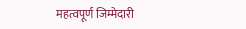महत्वपूर्ण जिम्मेदारी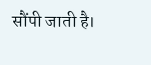सौंपी जाती है।